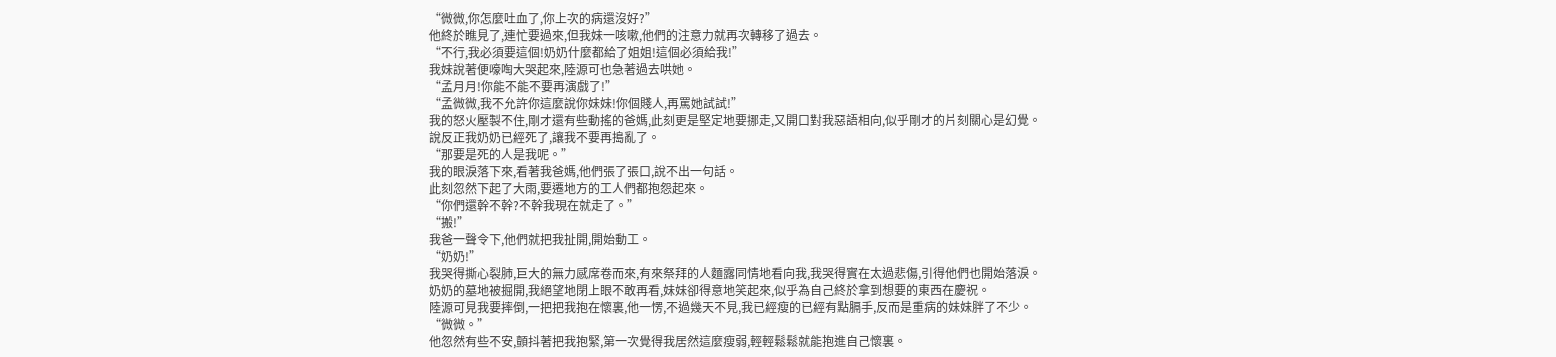“微微,你怎麼吐血了,你上次的病還沒好?”
他終於瞧見了,連忙要過來,但我妹一咳嗽,他們的注意力就再次轉移了過去。
“不行,我必須要這個!奶奶什麼都給了姐姐!這個必須給我!”
我妹說著便嚎啕大哭起來,陸源可也急著過去哄她。
“孟月月!你能不能不要再演戲了!”
“孟微微,我不允許你這麼說你妹妹!你個賤人,再罵她試試!”
我的怒火壓製不住,剛才還有些動搖的爸媽,此刻更是堅定地要挪走,又開口對我惡語相向,似乎剛才的片刻關心是幻覺。
說反正我奶奶已經死了,讓我不要再搗亂了。
“那要是死的人是我呢。”
我的眼淚落下來,看著我爸媽,他們張了張口,說不出一句話。
此刻忽然下起了大雨,要遷地方的工人們都抱怨起來。
“你們還幹不幹?不幹我現在就走了。”
“搬!”
我爸一聲令下,他們就把我扯開,開始動工。
“奶奶!”
我哭得撕心裂肺,巨大的無力感席卷而來,有來祭拜的人麵露同情地看向我,我哭得實在太過悲傷,引得他們也開始落淚。
奶奶的墓地被掘開,我絕望地閉上眼不敢再看,妹妹卻得意地笑起來,似乎為自己終於拿到想要的東西在慶祝。
陸源可見我要摔倒,一把把我抱在懷裏,他一愣,不過幾天不見,我已經瘦的已經有點膈手,反而是重病的妹妹胖了不少。
“微微。”
他忽然有些不安,顫抖著把我抱緊,第一次覺得我居然這麼瘦弱,輕輕鬆鬆就能抱進自己懷裏。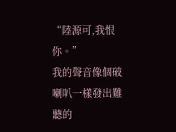“陸源可,我恨你。”
我的聲音像個破喇叭一樣發出難聽的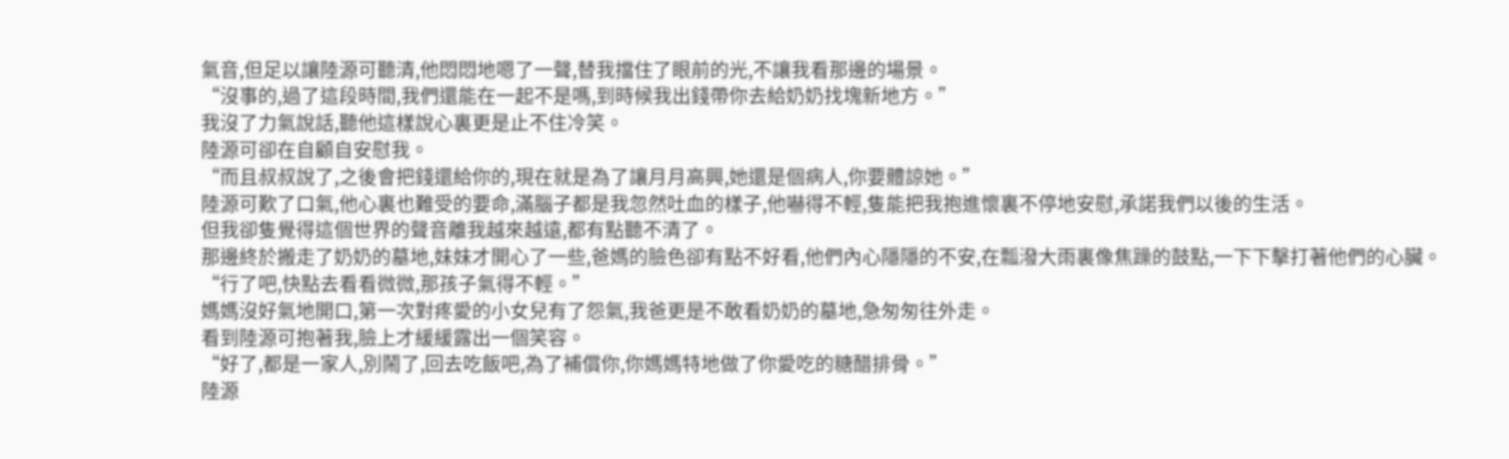氣音,但足以讓陸源可聽清,他悶悶地嗯了一聲,替我擋住了眼前的光,不讓我看那邊的場景。
“沒事的,過了這段時間,我們還能在一起不是嗎,到時候我出錢帶你去給奶奶找塊新地方。”
我沒了力氣說話,聽他這樣說心裏更是止不住冷笑。
陸源可卻在自顧自安慰我。
“而且叔叔說了,之後會把錢還給你的,現在就是為了讓月月高興,她還是個病人,你要體諒她。”
陸源可歎了口氣,他心裏也難受的要命,滿腦子都是我忽然吐血的樣子,他嚇得不輕,隻能把我抱進懷裏不停地安慰,承諾我們以後的生活。
但我卻隻覺得這個世界的聲音離我越來越遠,都有點聽不清了。
那邊終於搬走了奶奶的墓地,妹妹才開心了一些,爸媽的臉色卻有點不好看,他們內心隱隱的不安,在瓢潑大雨裏像焦躁的鼓點,一下下擊打著他們的心臟。
“行了吧,快點去看看微微,那孩子氣得不輕。”
媽媽沒好氣地開口,第一次對疼愛的小女兒有了怨氣,我爸更是不敢看奶奶的墓地,急匆匆往外走。
看到陸源可抱著我,臉上才緩緩露出一個笑容。
“好了,都是一家人,別鬧了,回去吃飯吧,為了補償你,你媽媽特地做了你愛吃的糖醋排骨。”
陸源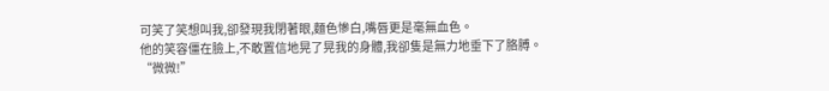可笑了笑想叫我,卻發現我閉著眼,麵色慘白,嘴唇更是毫無血色。
他的笑容僵在臉上,不敢置信地晃了晃我的身體,我卻隻是無力地垂下了胳膊。
“微微!”